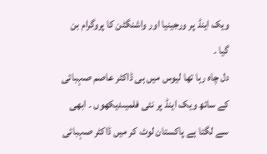ویک اینڈ پر ورجینیا اور واشنگٹن کا پروگرام بن گیا ۔
دل چاہ رہا تھا لیوس میں ہی ڈاکٹر عاصم صہبائی کے ساتھ ویک اینڈ پر نئی فلمیںدیکھوں ۔ ابھی سے لگتا ہے پاکستان لوٹ کر میں ڈاکٹر صہبائی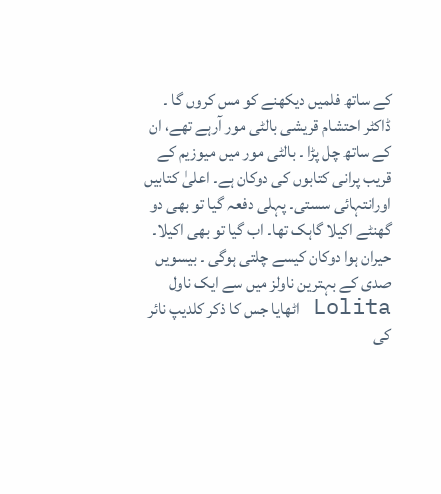کے ساتھ فلمیں دیکھنے کو مس کروں گا ۔ ڈاکٹر احتشام قریشی بالٹی مور آرہے تھے، ان کے ساتھ چل پڑا ۔ بالٹی مور میں میوزیم کے قریب پرانی کتابوں کی دوکان ہے۔ اعلیٰ کتابیں اورانتہائی سستی۔ پہلی دفعہ گیا تو بھی دو گھنٹے اکیلا گاہک تھا۔ اب گیا تو بھی اکیلا۔ حیران ہوا دوکان کیسے چلتی ہوگی ۔ بیسویں صدی کے بہترین ناولز میں سے ایک ناول Lolita اٹھایا جس کا ذکر کلدیپ نائر کی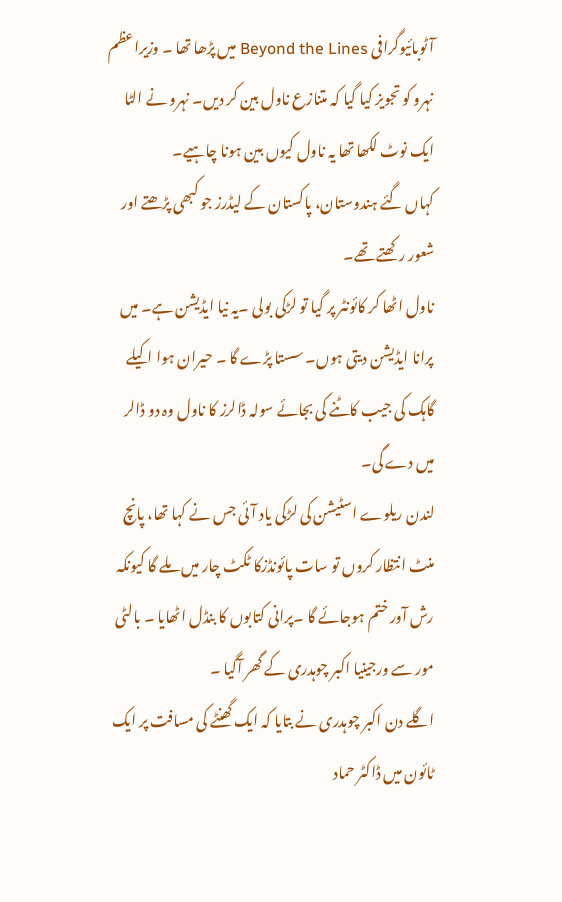آٹوبائیوگرافی Beyond the Lines میں پڑھا تھا ۔ وزیراعظم نہرو کو تجویز کیا گیا کہ متنازع ناول بین کر دیں۔ نہرو نے الٹا ایک نوٹ لکھا تھا یہ ناول کیوں بین ہونا چاہیے۔
کہاں گئے ہندوستان، پاکستان کے لیڈرز جو کبھی پڑھتے اور شعور رکھتے تھے۔
ناول اٹھا کر کائونٹر پر گیا تو لڑکی بولی ۔یہ نیا ایڈیشن ہے۔ میں پرانا ایڈیشن دیتی ہوں۔ سستا پڑے گا ۔ حیران ہوا اکیلے گاہک کی جیب کاٹنے کی بجائے سولہ ڈالرز کا ناول وہ دو ڈالر میں دے گی۔
لندن ریلوے اسٹیشن کی لڑکی یاد آئی جس نے کہا تھا، پانچ منٹ انتظار کروں تو سات پائونڈزکا ٹکٹ چار میں ملے گا کیونکہ رش آور ختم ہوجائے گا ۔پرانی کتابوں کا بنڈل اٹھایا ۔ بالٹی مور سے ورجینیا اکبر چوہدری کے گھر آگیا ۔
اگلے دن اکبر چوہدری نے بتایا کہ ایک گھنٹے کی مسافت پر ایک ٹائون میں ڈاکٹر حماد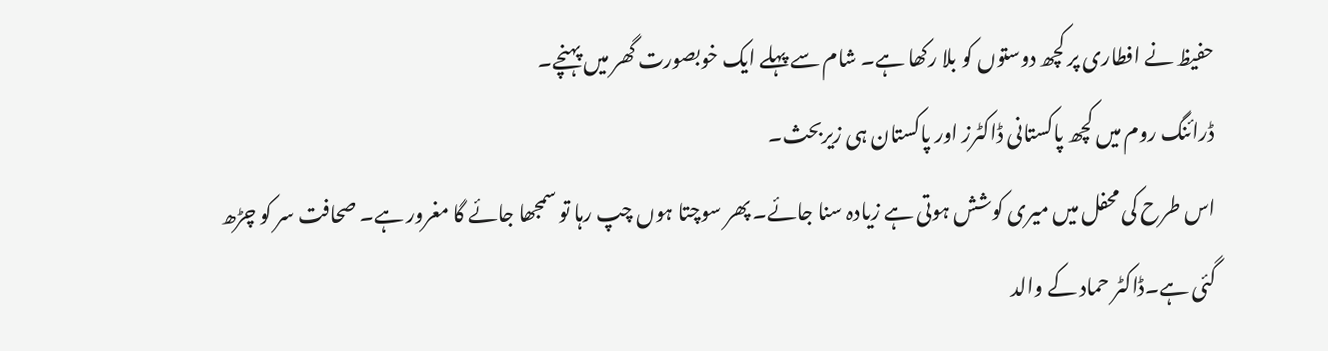حفیظ نے افطاری پر کچھ دوستوں کو بلا رکھا ہے۔ شام سے پہلے ایک خوبصورت گھر میں پہنچے۔
ڈرائنگ روم میں کچھ پاکستانی ڈاکٹرز اور پاکستان ہی زیربحث۔
اس طرح کی محفل میں میری کوشش ہوتی ہے زیادہ سنا جائے۔ پھر سوچتا ہوں چپ رہا تو سمجھا جائے گا مغرور ہے۔ صحافت سر کو چڑھ گئی ہے۔ڈاکٹر حماد کے والد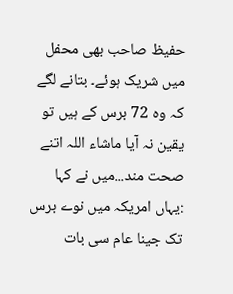حفیظ صاحب بھی محفل میں شریک ہوئے۔ بتانے لگے کہ وہ 72 برس کے ہیں تو یقین نہ آیا ماشاء اللہ اتنے صحت مند...میں نے کہا :یہاں امریکہ میں نوے برس تک جینا عام سی بات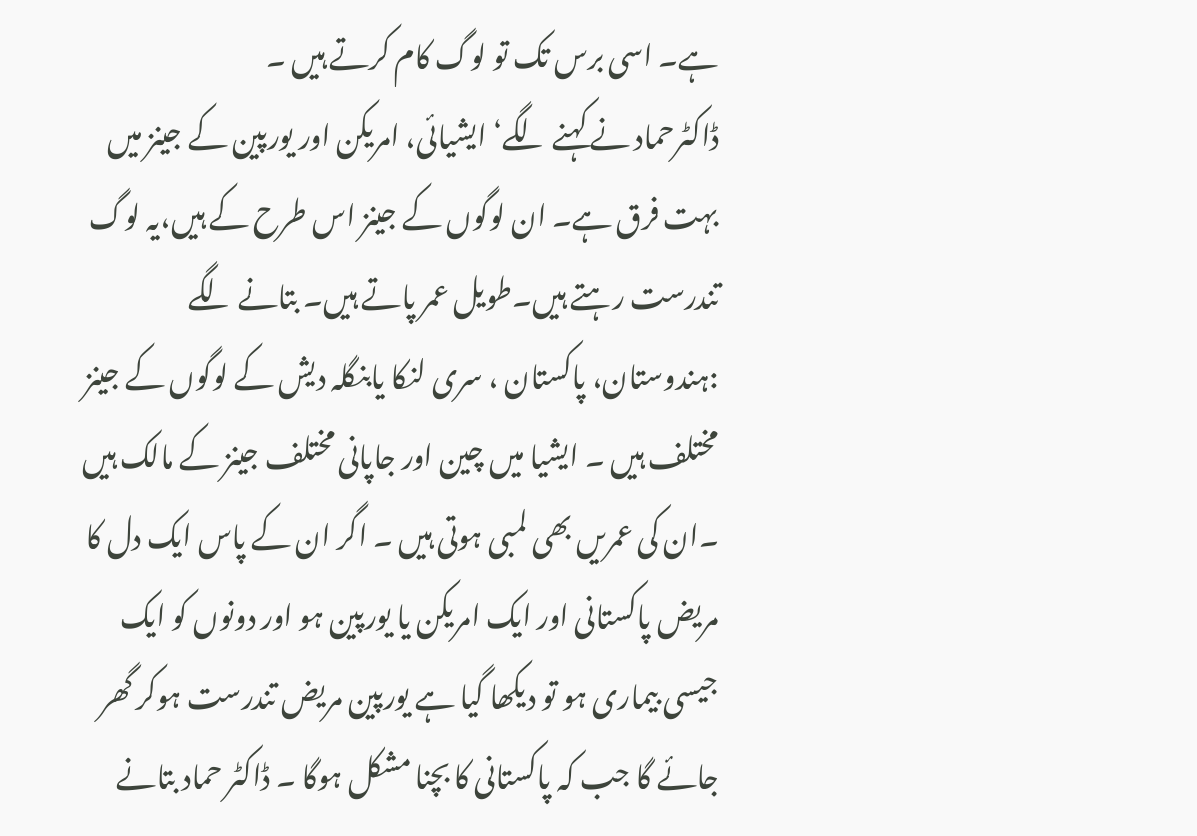ہے۔ اسی برس تک تو لوگ کام کرتے ہیں ۔
ڈاکٹرحماد نے کہنے لگے‘ ایشیائی، امریکن اور یورپین کے جینز میں بہت فرق ہے۔ ان لوگوں کے جینز اس طرح کے ہیں،یہ لوگ تندرست رہتے ہیں۔طویل عمر پاتے ہیں۔ بتانے لگے :ہندوستان، پاکستان ، سری لنکا یابنگلہ دیش کے لوگوں کے جینز مختلف ہیں ۔ ایشیا میں چین اور جاپانی مختلف جینز کے مالک ہیں ۔ان کی عمریں بھی لمبی ہوتی ہیں ۔ اگر ان کے پاس ایک دل کا مریض پاکستانی اور ایک امریکن یا یورپین ہو اور دونوں کو ایک جیسی بیماری ہو تو دیکھا گیا ہے یورپین مریض تندرست ہوکر گھر جائے گا جب کہ پاکستانی کا بچنا مشکل ہوگا ۔ ڈاکٹر حماد بتانے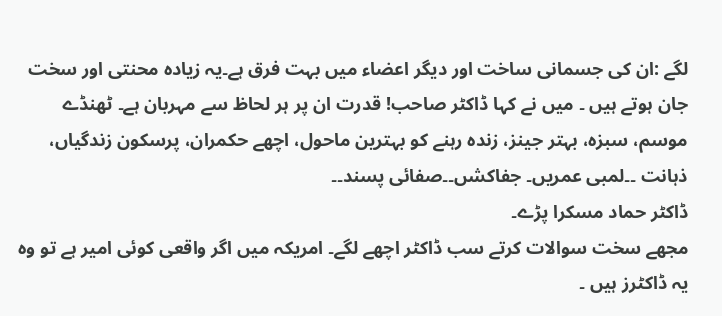لگے :ان کی جسمانی ساخت اور دیگر اعضاء میں بہت فرق ہے۔یہ زیادہ محنتی اور سخت جان ہوتے ہیں ۔ میں نے کہا ڈاکٹر صاحب! قدرت ان پر ہر لحاظ سے مہربان ہے۔ ٹھنڈے موسم، سبزہ، بہتر جینز، زندہ رہنے کو بہترین ماحول، اچھے حکمران، پرسکون زندگیاں، ذہانت ۔۔لمبی عمریں۔ جفاکشں۔۔صفائی پسند۔۔
ڈاکٹر حماد مسکرا پڑے۔
مجھے سخت سوالات کرتے سب ڈاکٹر اچھے لگے۔ امریکہ میں اگر واقعی کوئی امیر ہے تو وہ یہ ڈاکٹرز ہیں ۔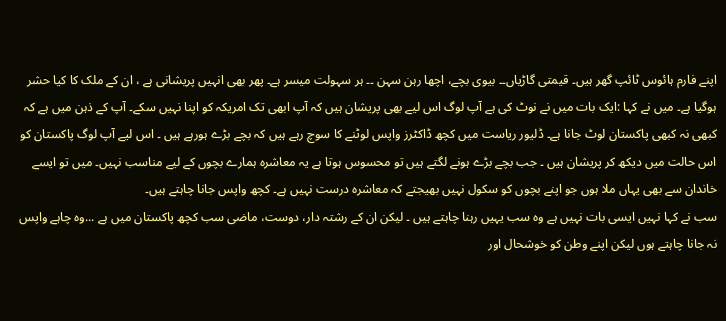اپنے فارم ہائوس ٹائپ گھر ہیں۔ قیمتی گاڑیاں۔۔ بیوی بچے، اچھا رہن سہن ۔۔ ہر سہولت میسر ہے۔ پھر بھی انہیں پریشانی ہے ، ان کے ملک کا کیا حشر ہوگیا ہے۔ میں نے کہا :ایک بات میں نے نوٹ کی ہے آپ لوگ اس لیے بھی پریشان ہیں کہ آپ ابھی تک امریکہ کو اپنا نہیں سکے۔ آپ کے ذہن میں ہے کہ کبھی نہ کبھی پاکستان لوٹ جانا ہے۔ ڈلیور ریاست میں کچھ ڈاکٹرز واپس لوٹنے کا سوچ رہے ہیں کہ بچے بڑے ہورہے ہیں ۔ اس لیے آپ لوگ پاکستان کو اس حالت میں دیکھ کر پریشان ہیں ۔ جب بچے بڑے ہونے لگتے ہیں تو محسوس ہوتا ہے یہ معاشرہ ہمارے بچوں کے لیے مناسب نہیں۔ میں تو ایسے خاندان سے بھی یہاں ملا ہوں جو اپنے بچوں کو سکول نہیں بھیجتے کہ معاشرہ درست نہیں ہے۔ کچھ واپس جانا چاہتے ہیں۔
سب نے کہا نہیں ایسی بات نہیں ہے وہ سب یہیں رہنا چاہتے ہیں ۔ لیکن ان کے رشتہ دار، دوست، ماضی سب کچھ پاکستان میں ہے ...وہ چاہے واپس نہ جانا چاہتے ہوں لیکن اپنے وطن کو خوشحال اور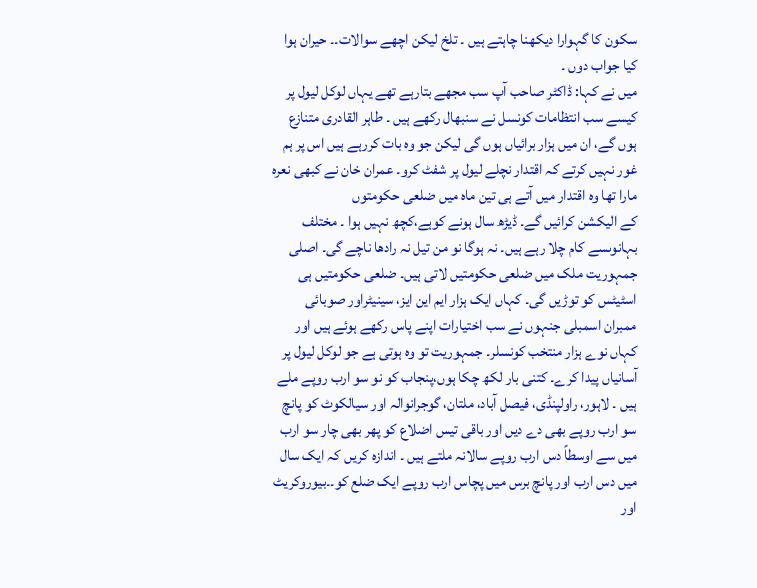سکون کا گہوارا دیکھنا چاہتے ہیں ۔ تلخ لیکن اچھے سوالات۔۔ حیران ہوا کیا جواب دوں ۔
میں نے کہا: ڈاکٹر صاحب آپ سب مجھے بتارہے تھے یہاں لوکل لیول پر کیسے سب انتظامات کونسل نے سنبھال رکھے ہیں ۔ طاہر القادری متنازع ہوں گے، ان میں ہزار برائیاں ہوں گی لیکن جو وہ بات کررہے ہیں اس پر ہم غور نہیں کرتے کہ اقتدار نچلے لیول پر شفٹ کرو۔ عمران خان نے کبھی نعرہ مارا تھا وہ اقتدار میں آتے ہی تین ماہ میں ضلعی حکومتوں
کے الیکشن کرائیں گے۔ ڈیڑھ سال ہونے کوہے،کچھ نہیں ہوا ۔ مختلف بہانوںسے کام چلا رہے ہیں۔ نہ ہوگا نو من تیل نہ رادھا ناچے گی۔ اصلی جمہوریت ملک میں ضلعی حکومتیں لاتی ہیں۔ ضلعی حکومتیں ہی اسٹیٹس کو توڑیں گی۔ کہاں ایک ہزار ایم این ایز، سینیٹراور صوبائی ممبران اسمبلی جنہوں نے سب اختیارات اپنے پاس رکھے ہوئے ہیں اور کہاں نوے ہزار منتخب کونسلر۔ جمہوریت تو وہ ہوتی ہے جو لوکل لیول پر آسانیاں پیدا کرے۔ کتنی بار لکھ چکا ہوں،پنجاب کو نو سو ارب روپے ملے ہیں ۔ لاہور، راولپنڈی، فیصل آباد، ملتان، گوجرانوالہ اور سیالکوٹ کو پانچ سو ارب روپے بھی دے دیں اور باقی تیس اضلاع کو پھر بھی چار سو ارب میں سے اوسطاً دس ارب روپے سالانہ ملتے ہیں ۔ اندازہ کریں کہ ایک سال میں دس ارب اور پانچ برس میں پچاس ارب روپے ایک ضلع کو۔۔بیوروکریٹ اور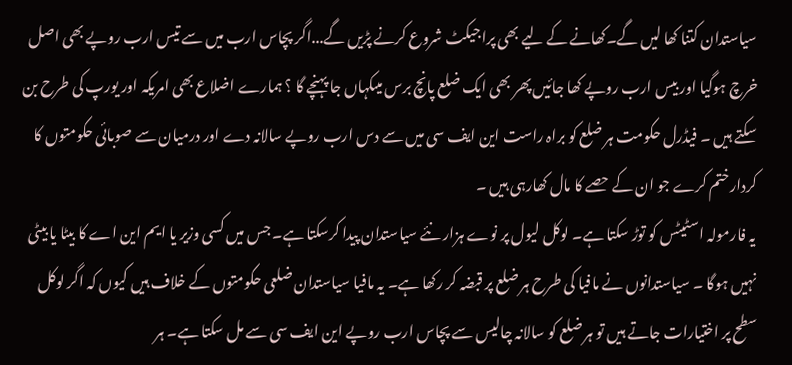سیاستدان کتنا کھا لیں گے۔کھانے کے لیے بھی پراجیکٹ شروع کرنے پڑیں گے...اگر پچاس ارب میں سے تیس ارب روپے بھی اصل خرچ ہوگیا اور بیس ارب روپے کھا جائیں پھر بھی ایک ضلع پانچ برس میںکہاں جا پہنچے گا ؟ ہمارے اضلاع بھی امریکہ اور یورپ کی طرح بن سکتے ہیں ۔ فیڈرل حکومت ہر ضلع کو براہ راست این ایف سی میں سے دس ارب روپے سالانہ دے اور درمیان سے صوبائی حکومتوں کا کردارختم کرے جو ان کے حصے کا مال کھارہی ہیں ۔
یہ فارمولہ اسٹیٹس کو توڑ سکتا ہے۔ لوکل لیول پر نوے ہزار نئے سیاستدان پیدا کرسکتا ہے۔ جس میں کسی وزیر یا ایم این اے کا بیٹا یا بیٹی نہیں ہوگا ۔ سیاستدانوں نے مافیا کی طرح ہر ضلع پر قبضہ کر رکھا ہے۔ یہ مافیا سیاستدان ضلعی حکومتوں کے خلاف ہیں کیوں کہ اگر لوکل سطح پر اختیارات جاتے ہیں تو ہر ضلع کو سالانہ چالیس سے پچاس ارب روپے این ایف سی سے مل سکتا ہے۔ ہر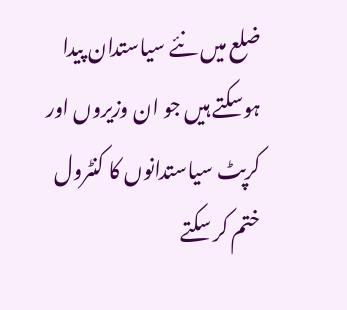ضلع میں نئے سیاستدان پیدا ہوسکتے ہیں جو ان وزیروں اور کرپٹ سیاستدانوں کا کنٹرول ختم کر سکتے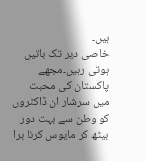ہیں۔
خاصی دیر تک باتیں ہوتی رہیں۔مجھے پاکستان کی محبت میں سرشار ان ڈاکٹروں کو وطن سے بہت دور بیٹھ کر مایوس کرنا برا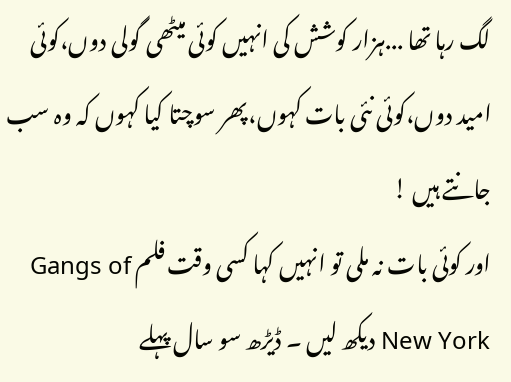لگ رہا تھا ...ہزار کوشش کی انہیں کوئی میٹھی گولی دوں،کوئی امید دوں،کوئی نئی بات کہوں،پھر سوچتا کیا کہوں کہ وہ سب جانتے ہیں !
اور کوئی بات نہ ملی تو انہیں کہا کسی وقت فلم Gangs of New York دیکھ لیں ۔ ڈیڑھ سو سال پہلے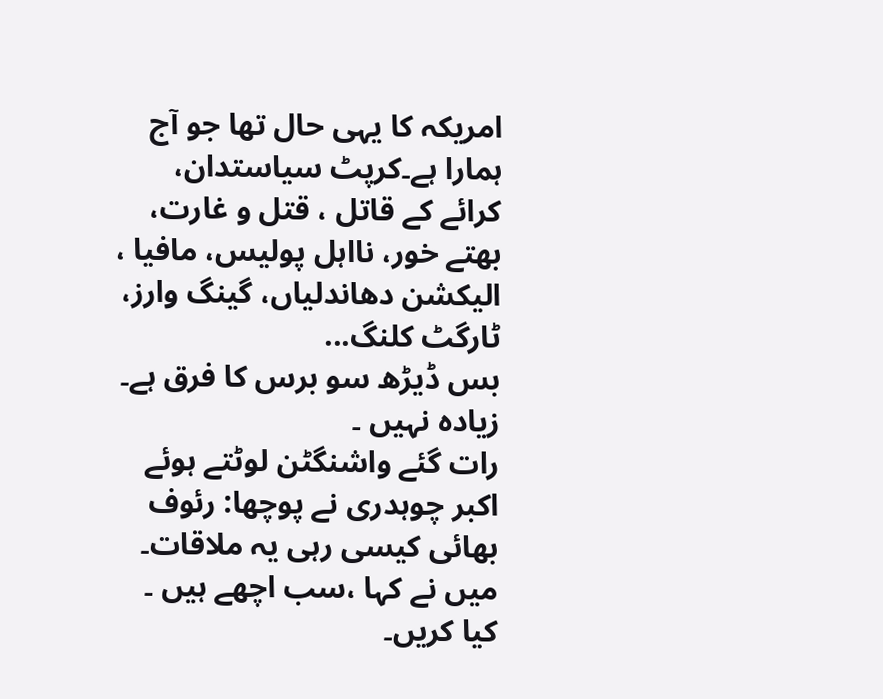امریکہ کا یہی حال تھا جو آج ہمارا ہے۔کرپٹ سیاستدان، کرائے کے قاتل ، قتل و غارت، بھتے خور، نااہل پولیس، مافیا ، الیکشن دھاندلیاں، گینگ وارز، ٹارگٹ کلنگ...
بس ڈیڑھ سو برس کا فرق ہے۔ زیادہ نہیں ۔
رات گئے واشنگٹن لوٹتے ہوئے اکبر چوہدری نے پوچھا: رئوف بھائی کیسی رہی یہ ملاقات۔ میں نے کہا ،سب اچھے ہیں ۔ کیا کریں۔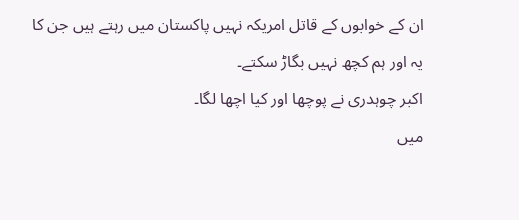ان کے خوابوں کے قاتل امریکہ نہیں پاکستان میں رہتے ہیں جن کا یہ اور ہم کچھ نہیں بگاڑ سکتے۔
اکبر چوہدری نے پوچھا اور کیا اچھا لگا۔
میں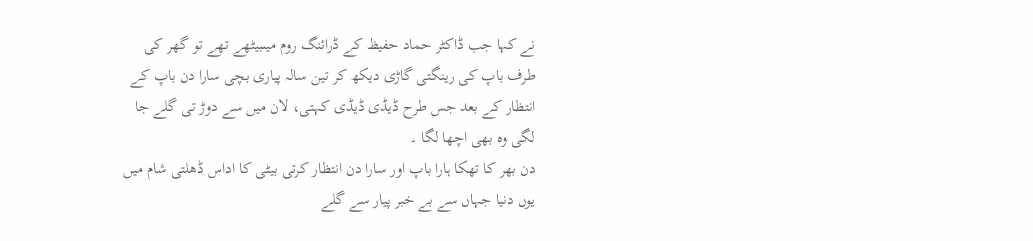نے کہا جب ڈاکٹر حماد حفیظ کے ڈرائنگ روم میںبیٹھے تھے تو گھر کی طرف باپ کی رینگتی گاڑی دیکھ کر تین سالہ پیاری بچی سارا دن باپ کے انتظار کے بعد جس طرح ڈیڈی ڈیڈی کہتی، لان میں سے دوڑ تی گلے جا لگی وہ بھی اچھا لگا ۔
دن بھر کا تھکا ہارا باپ اور سارا دن انتظار کرتی بیٹی کا اداس ڈھلتی شام میں یوں دنیا جہاں سے بے خبر پیار سے گلے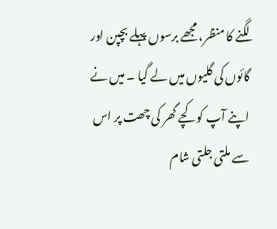لگنے کا منظر، مجھے برسوں پہلے بچپن اور گائوں کی گلیوں میں لے گیا ۔ میں نے اپنے آپ کو کچے گھر کی چھت پر اس سے ملتی جلتی شام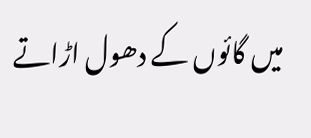میں گائوں کے دھول اڑاتے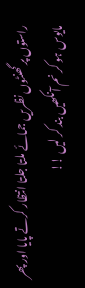راستوں پر گھنٹوں نظریں جمائے ملتا جلتا انتظار کرتے پایا اور پھر مایوس ہو کر نم آنکھیں بند کر لیں !!